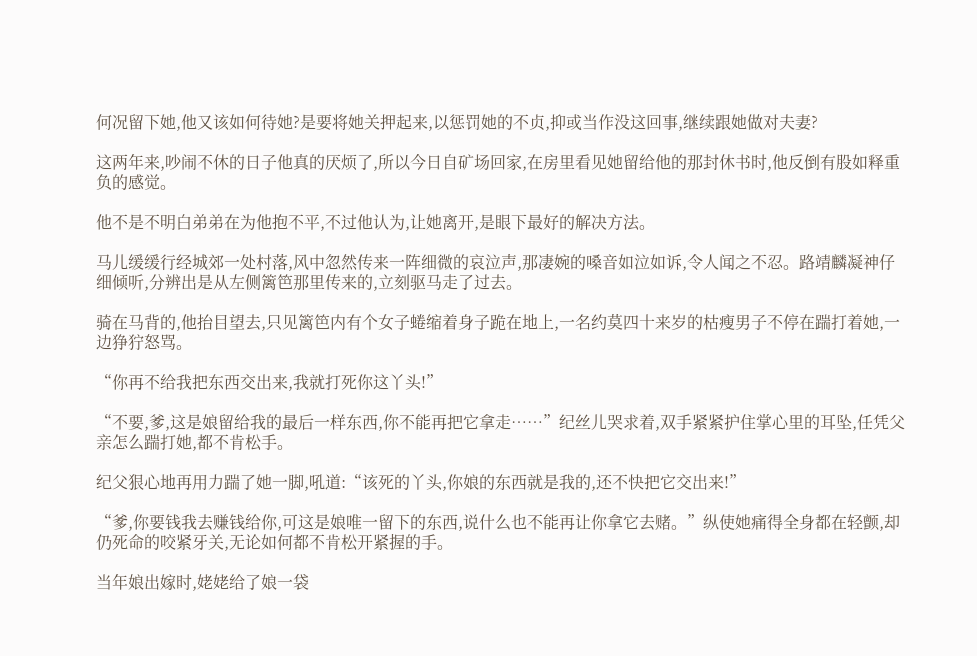何况留下她,他又该如何待她?是要将她关押起来,以惩罚她的不贞,抑或当作没这回事,继续跟她做对夫妻?

这两年来,吵闹不休的日子他真的厌烦了,所以今日自矿场回家,在房里看见她留给他的那封休书时,他反倒有股如释重负的感觉。

他不是不明白弟弟在为他抱不平,不过他认为,让她离开,是眼下最好的解决方法。

马儿缓缓行经城郊一处村落,风中忽然传来一阵细微的哀泣声,那凄婉的嗓音如泣如诉,令人闻之不忍。路靖麟凝神仔细倾听,分辨出是从左侧篱笆那里传来的,立刻驱马走了过去。

骑在马背的,他抬目望去,只见篱笆内有个女子蜷缩着身子跪在地上,一名约莫四十来岁的枯瘦男子不停在踹打着她,一边狰狞怒骂。

“你再不给我把东西交出来,我就打死你这丫头!”

“不要,爹,这是娘留给我的最后一样东西,你不能再把它拿走……”纪丝儿哭求着,双手紧紧护住掌心里的耳坠,任凭父亲怎么踹打她,都不肯松手。

纪父狠心地再用力踹了她一脚,吼道:“该死的丫头,你娘的东西就是我的,还不快把它交出来!”

“爹,你要钱我去赚钱给你,可这是娘唯一留下的东西,说什么也不能再让你拿它去赌。”纵使她痛得全身都在轻颤,却仍死命的咬紧牙关,无论如何都不肯松开紧握的手。

当年娘出嫁时,姥姥给了娘一袋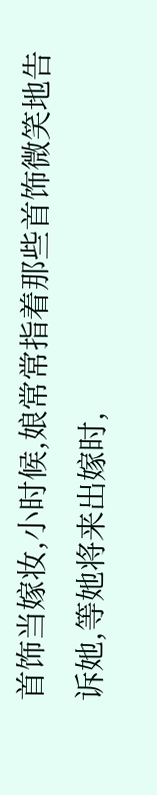首饰当嫁妆,小时候,娘常常指着那些首饰微笑地告诉她,等她将来出嫁时,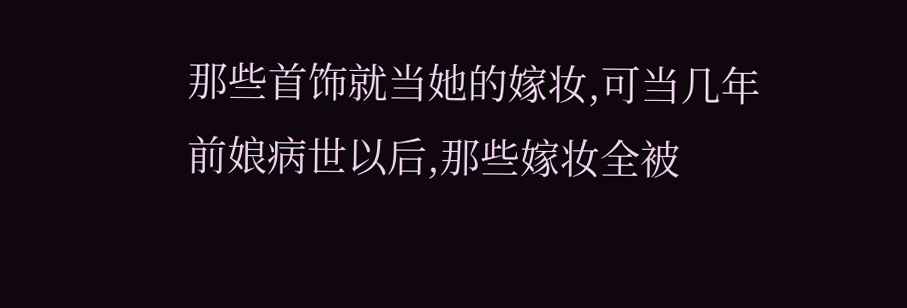那些首饰就当她的嫁妆,可当几年前娘病世以后,那些嫁妆全被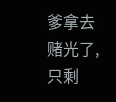爹拿去赌光了,只剩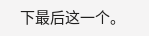下最后这一个。